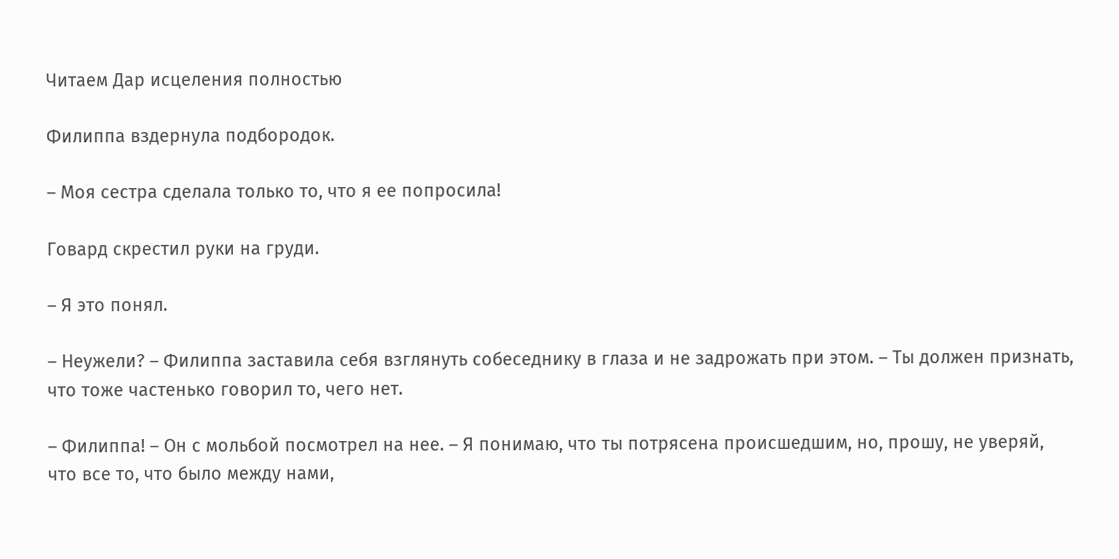Читаем Дар исцеления полностью

Филиппа вздернула подбородок.

– Моя сестра сделала только то, что я ее попросила!

Говард скрестил руки на груди.

– Я это понял.

– Неужели? – Филиппа заставила себя взглянуть собеседнику в глаза и не задрожать при этом. – Ты должен признать, что тоже частенько говорил то, чего нет.

– Филиппа! – Он с мольбой посмотрел на нее. – Я понимаю, что ты потрясена происшедшим, но, прошу, не уверяй, что все то, что было между нами,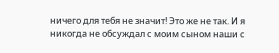ничего для тебя не значит! Это же не так. И я никогда не обсуждал с моим сыном наши с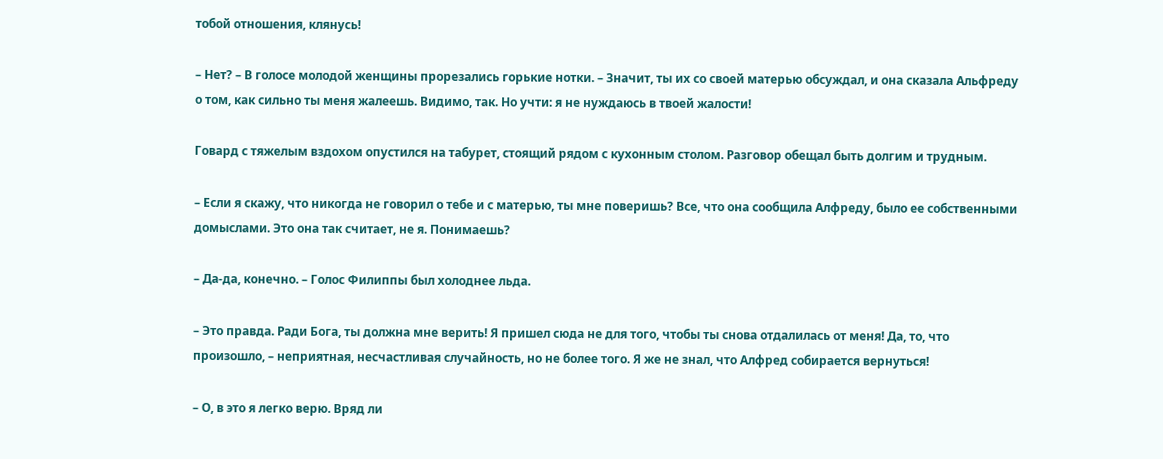тобой отношения, клянусь!

– Нет? – В голосе молодой женщины прорезались горькие нотки. – Значит, ты их со своей матерью обсуждал, и она сказала Альфреду о том, как сильно ты меня жалеешь. Видимо, так. Но учти: я не нуждаюсь в твоей жалости!

Говард с тяжелым вздохом опустился на табурет, стоящий рядом с кухонным столом. Разговор обещал быть долгим и трудным.

– Если я скажу, что никогда не говорил о тебе и с матерью, ты мне поверишь? Все, что она сообщила Алфреду, было ее собственными домыслами. Это она так считает, не я. Понимаешь?

– Да-да, конечно. – Голос Филиппы был холоднее льда.

– Это правда. Ради Бога, ты должна мне верить! Я пришел сюда не для того, чтобы ты снова отдалилась от меня! Да, то, что произошло, – неприятная, несчастливая случайность, но не более того. Я же не знал, что Алфред собирается вернуться!

– О, в это я легко верю. Вряд ли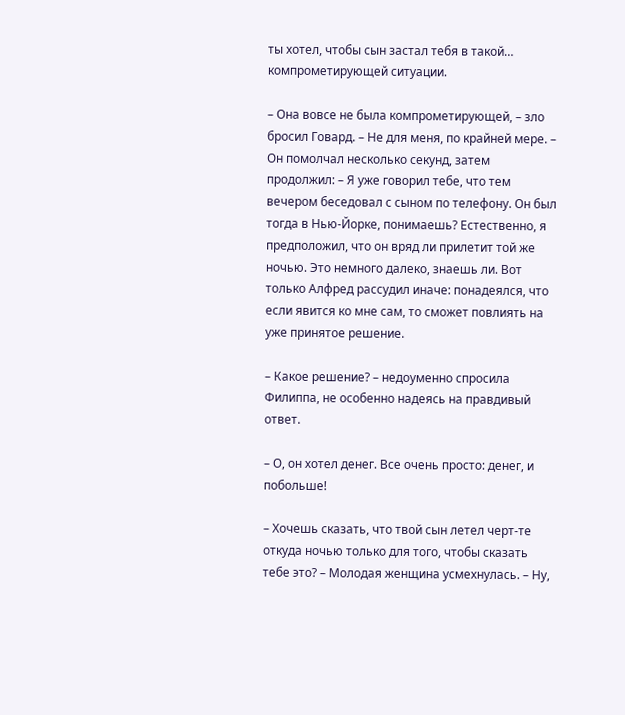ты хотел, чтобы сын застал тебя в такой… компрометирующей ситуации.

– Она вовсе не была компрометирующей, – зло бросил Говард. – Не для меня, по крайней мере. – Он помолчал несколько секунд, затем продолжил: – Я уже говорил тебе, что тем вечером беседовал с сыном по телефону. Он был тогда в Нью-Йорке, понимаешь? Естественно, я предположил, что он вряд ли прилетит той же ночью. Это немного далеко, знаешь ли. Вот только Алфред рассудил иначе: понадеялся, что если явится ко мне сам, то сможет повлиять на уже принятое решение.

– Какое решение? – недоуменно спросила Филиппа, не особенно надеясь на правдивый ответ.

– О, он хотел денег. Все очень просто: денег, и побольше!

– Хочешь сказать, что твой сын летел черт-те откуда ночью только для того, чтобы сказать тебе это? – Молодая женщина усмехнулась. – Ну,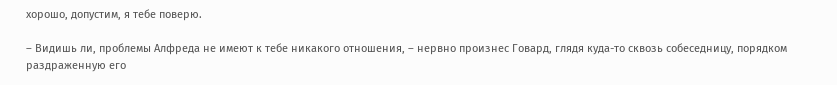хорошо, допустим, я тебе поверю.

– Видишь ли, проблемы Алфреда не имеют к тебе никакого отношения, – нервно произнес Говард, глядя куда-то сквозь собеседницу, порядком раздраженную его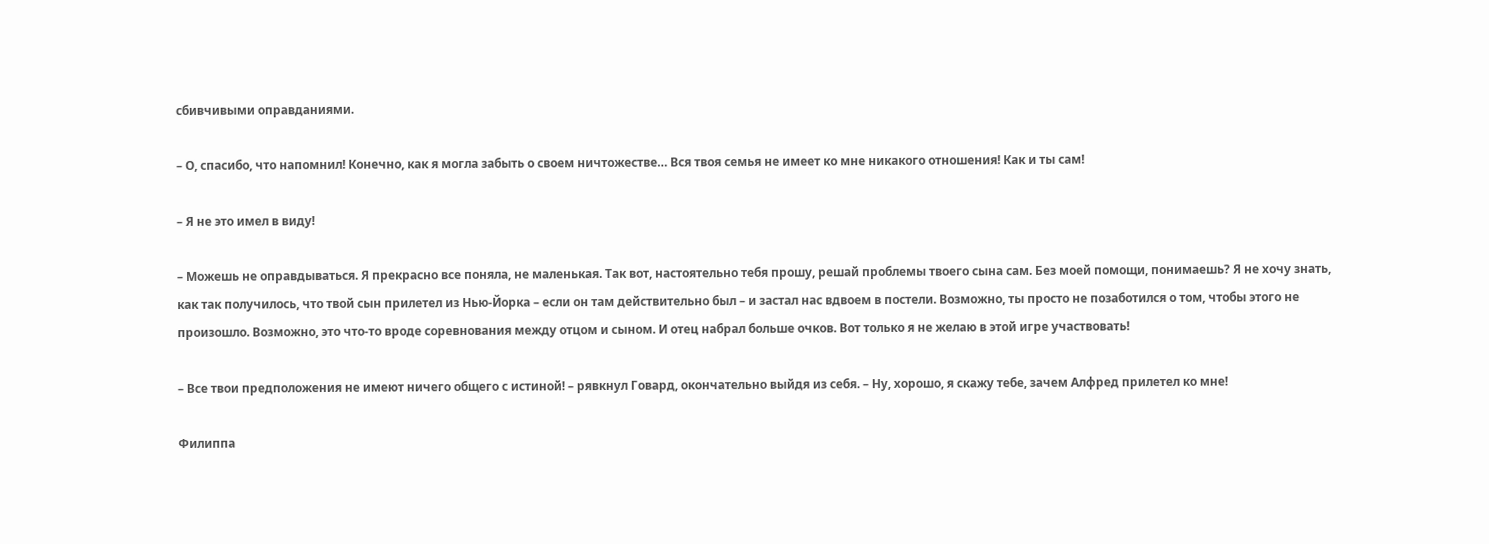сбивчивыми оправданиями.

– О, спасибо, что напомнил! Конечно, как я могла забыть о своем ничтожестве… Вся твоя семья не имеет ко мне никакого отношения! Как и ты сам!

– Я не это имел в виду!

– Можешь не оправдываться. Я прекрасно все поняла, не маленькая. Так вот, настоятельно тебя прошу, решай проблемы твоего сына сам. Без моей помощи, понимаешь? Я не хочу знать, как так получилось, что твой сын прилетел из Нью-Йорка – если он там действительно был – и застал нас вдвоем в постели. Возможно, ты просто не позаботился о том, чтобы этого не произошло. Возможно, это что-то вроде соревнования между отцом и сыном. И отец набрал больше очков. Вот только я не желаю в этой игре участвовать!

– Все твои предположения не имеют ничего общего с истиной! – рявкнул Говард, окончательно выйдя из себя. – Ну, хорошо, я скажу тебе, зачем Алфред прилетел ко мне!

Филиппа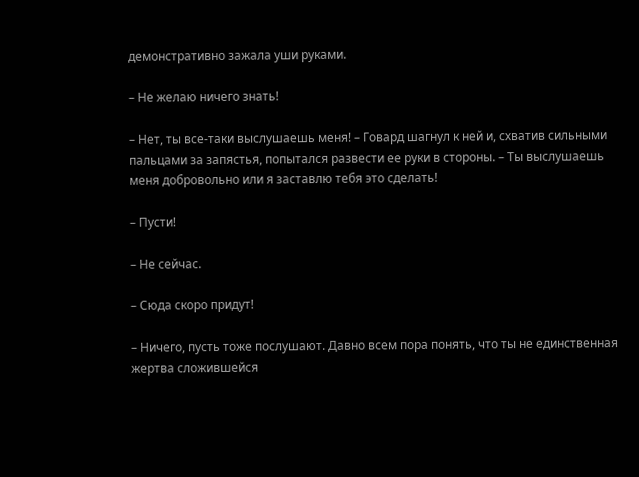демонстративно зажала уши руками.

– Не желаю ничего знать!

– Нет, ты все-таки выслушаешь меня! – Говард шагнул к ней и, схватив сильными пальцами за запястья, попытался развести ее руки в стороны. – Ты выслушаешь меня добровольно или я заставлю тебя это сделать!

– Пусти!

– Не сейчас.

– Сюда скоро придут!

– Ничего, пусть тоже послушают. Давно всем пора понять, что ты не единственная жертва сложившейся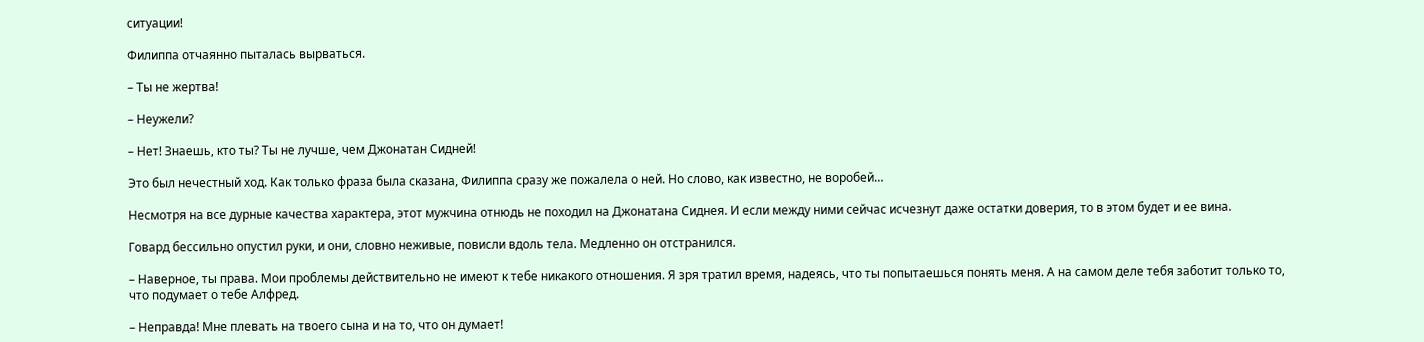ситуации!

Филиппа отчаянно пыталась вырваться.

– Ты не жертва!

– Неужели?

– Нет! Знаешь, кто ты? Ты не лучше, чем Джонатан Сидней!

Это был нечестный ход. Как только фраза была сказана, Филиппа сразу же пожалела о ней. Но слово, как известно, не воробей…

Несмотря на все дурные качества характера, этот мужчина отнюдь не походил на Джонатана Сиднея. И если между ними сейчас исчезнут даже остатки доверия, то в этом будет и ее вина.

Говард бессильно опустил руки, и они, словно неживые, повисли вдоль тела. Медленно он отстранился.

– Наверное, ты права. Мои проблемы действительно не имеют к тебе никакого отношения. Я зря тратил время, надеясь, что ты попытаешься понять меня. А на самом деле тебя заботит только то, что подумает о тебе Алфред.

– Неправда! Мне плевать на твоего сына и на то, что он думает!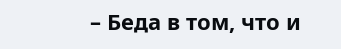– Беда в том, что и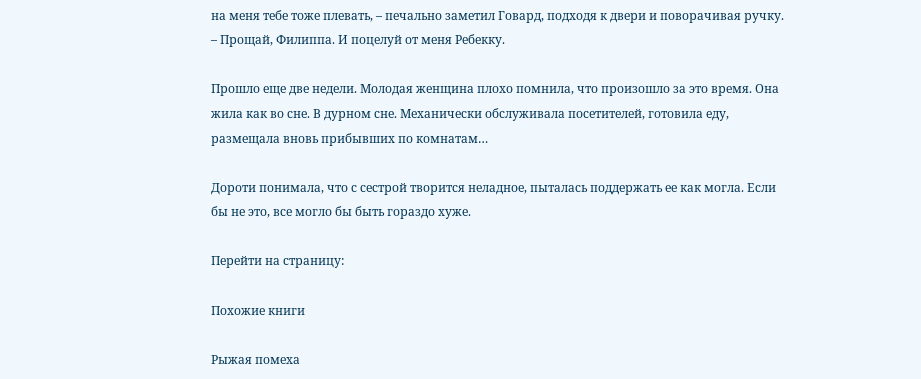на меня тебе тоже плевать, – печально заметил Говард, подходя к двери и поворачивая ручку. – Прощай, Филиппа. И поцелуй от меня Ребекку.

Прошло еще две недели. Молодая женщина плохо помнила, что произошло за это время. Она жила как во сне. В дурном сне. Механически обслуживала посетителей, готовила еду, размещала вновь прибывших по комнатам…

Дороти понимала, что с сестрой творится неладное, пыталась поддержать ее как могла. Если бы не это, все могло бы быть гораздо хуже.

Перейти на страницу:

Похожие книги

Рыжая помеха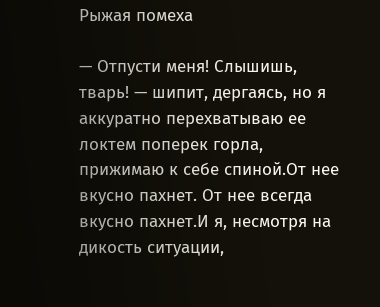Рыжая помеха

— Отпусти меня! Слышишь, тварь! — шипит, дергаясь, но я аккуратно перехватываю ее локтем поперек горла, прижимаю к себе спиной.От нее вкусно пахнет. От нее всегда вкусно пахнет.И я, несмотря на дикость ситуации,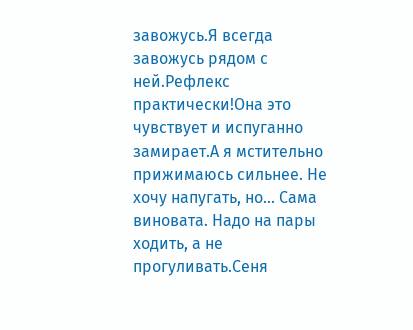завожусь.Я всегда завожусь рядом с ней.Рефлекс практически!Она это чувствует и испуганно замирает.А я мстительно прижимаюсь сильнее. Не хочу напугать, но… Сама виновата. Надо на пары ходить, а не прогуливать.Сеня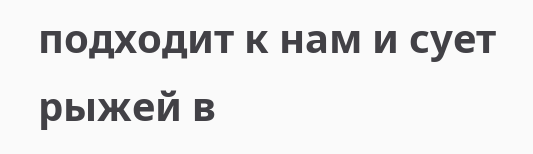подходит к нам и сует рыжей в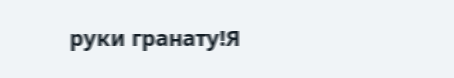руки гранату!Я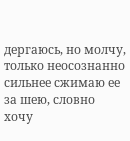дергаюсь, но молчу, только неосознанно сильнее сжимаю ее за шею, словно хочу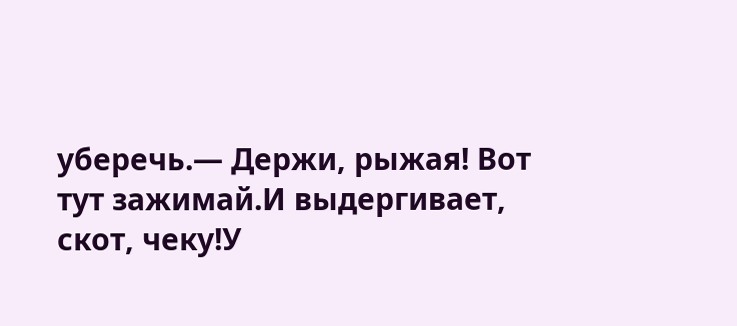уберечь.— Держи, рыжая! Вот тут зажимай.И выдергивает, скот, чеку!У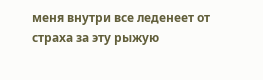меня внутри все леденеет от страха за эту рыжую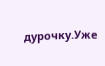дурочку.Уже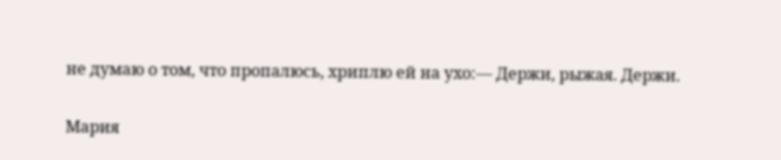не думаю о том, что пропалюсь, хриплю ей на ухо:— Держи, рыжая. Держи.

Мария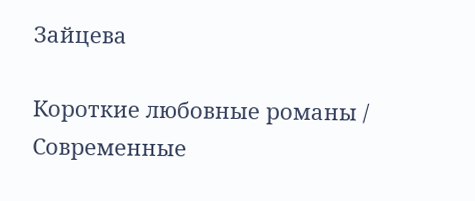Зайцева

Короткие любовные романы / Современные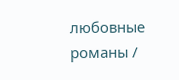любовные романы /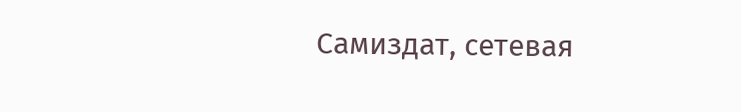Самиздат, сетевая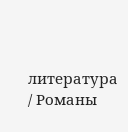литература / Романы